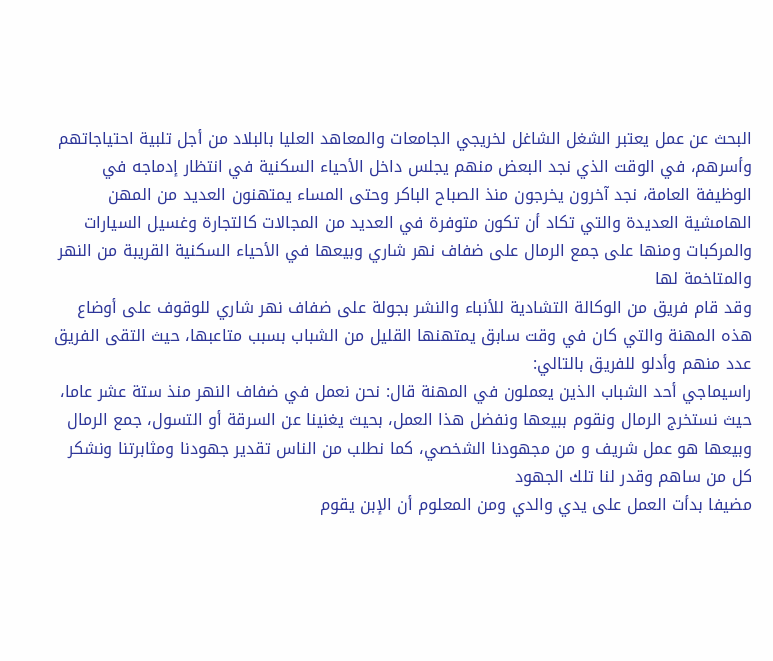البحث عن عمل يعتبر الشغل الشاغل لخريجي الجامعات والمعاهد العليا بالبلاد من أجل تلبية احتياجاتهم وأسرهم، في الوقت الذي نجد البعض منهم يجلس داخل الأحياء السكنية في انتظار إدماجه في الوظيفة العامة، نجد آخرون يخرجون منذ الصباح الباكر وحتى المساء يمتهنون العديد من المهن الهامشية العديدة والتي تكاد أن تكون متوفرة في العديد من المجالات كالتجارة وغسيل السيارات والمركبات ومنها على جمع الرمال على ضفاف نهر شاري وبيعها في الأحياء السكنية القريبة من النهر والمتاخمة لها
وقد قام فريق من الوكالة التشادية للأنباء والنشر بجولة على ضفاف نهر شاري للوقوف على أوضاع هذه المهنة والتي كان في وقت سابق يمتهنها القليل من الشباب بسبب متاعبها، حيث التقى الفريق عدد منهم وأدلو للفريق بالتالي:
راسيماجي أحد الشباب الذين يعملون في المهنة قال: نحن نعمل في ضفاف النهر منذ ستة عشر عاما، حيث نستخرج الرمال ونقوم ببيعها ونفضل هذا العمل، بحيث يغنينا عن السرقة أو التسول، جمع الرمال وبيعها هو عمل شريف و من مجهودنا الشخصي، كما نطلب من الناس تقدير جهودنا ومثابرتنا ونشكر كل من ساهم وقدر لنا تلك الجهود
مضيفا بدأت العمل على يدي والدي ومن المعلوم أن الإبن يقوم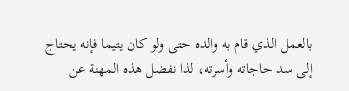بالعمل الذي قام به والده حتى ولو كان يتيما فإنه يحتاج إلى سد حاجاته وأسرته، لذا نفضل هذه المهنة عن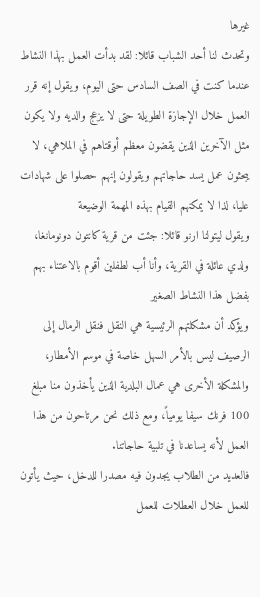غيرها
وتحدث لنا أحد الشباب قائلا: لقد بدأت العمل بهذا النشاط عندما كنت في الصف السادس حتى اليوم، ويقول إنه قرر العمل خلال الإجازة الطويلة حتى لا يزعج والديه ولا يكون مثل الآخرين الذين يقضون معظم أوقتاهم في الملاهي، لا يبحثون عمل يسد حاجاتهم ويقولون إنهم حصلوا على شهادات عليا، لذا لا يمكنهم القيام بهذه المهمة الوضيعة
ويقول ليتولنا ارنو قائلا: جئت من قرية كانتون دونومانغا، ولدي عائلة في القرية، وأنا أب لطفلين أقوم بالاعتناء بهم بفضل هذا النشاط الصغير
ويؤكد أن مشكلتهم الرئيسية هي النقل فنقل الرمال إلى الرصيف ليس بالأمر السهل خاصة في موسم الأمطار، والمشكلة الأخرى هي عمال البلدية الذين يأخذون منا مبلغ 100 فرنك سيفا يومياً، ومع ذلك نحن مرتاحون من هذا العمل لأنه يساعدنا في تلبية حاجاتنا.
فالعديد من الطلاب يجدون فيه مصدرا للدخل، حيث يأتون للعمل خلال العطلات للعمل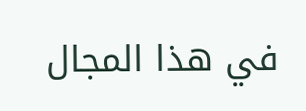في هذا المجال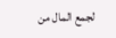لجمع المال من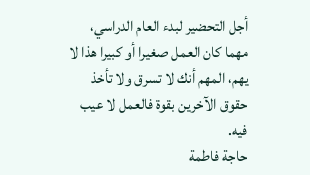أجل التحضير لبدء العام الدراسي، مهما كان العمل صغيرا أو كبيرا هذا لا يهم، المهم أنك لا تسرق ولا تأخذ حقوق الآخرين بقوة فالعمل لا عيب فيه.
حاجة فاطمة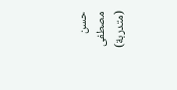حسن مصطفى (متدربة)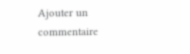Ajouter un commentaire